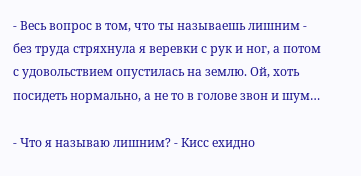- Весь вопрос в том, что ты называешь лишним - без труда стряхнула я веревки с рук и ног, а потом с удовольствием опустилась на землю. Ой, хоть посидеть нормально, а не то в голове звон и шум…

- Что я называю лишним? - Кисс ехидно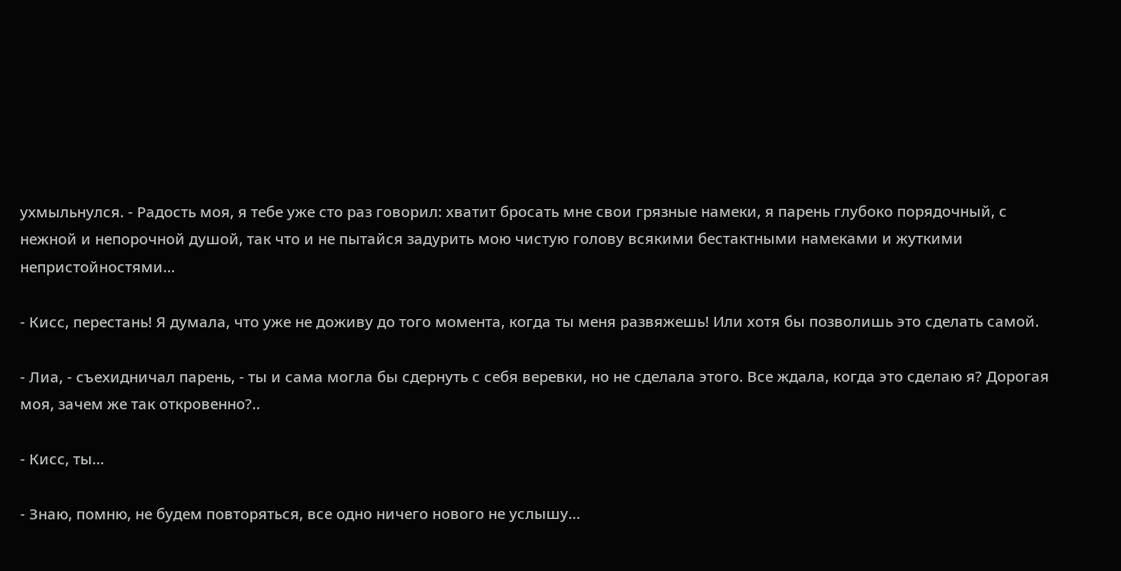ухмыльнулся. - Радость моя, я тебе уже сто раз говорил: хватит бросать мне свои грязные намеки, я парень глубоко порядочный, с нежной и непорочной душой, так что и не пытайся задурить мою чистую голову всякими бестактными намеками и жуткими непристойностями…

- Кисс, перестань! Я думала, что уже не доживу до того момента, когда ты меня развяжешь! Или хотя бы позволишь это сделать самой.

- Лиа, - съехидничал парень, - ты и сама могла бы сдернуть с себя веревки, но не сделала этого. Все ждала, когда это сделаю я? Дорогая моя, зачем же так откровенно?..

- Кисс, ты…

- Знаю, помню, не будем повторяться, все одно ничего нового не услышу…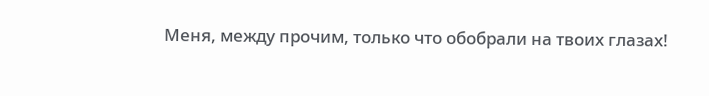Меня, между прочим, только что обобрали на твоих глазах!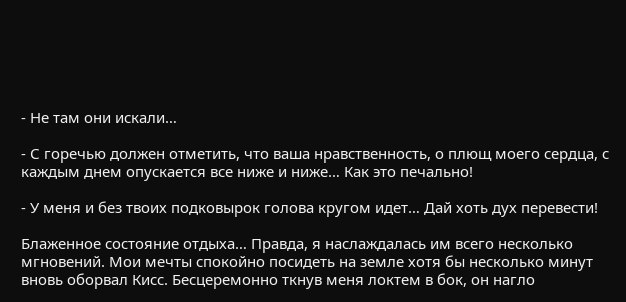- Не там они искали…

- С горечью должен отметить, что ваша нравственность, о плющ моего сердца, с каждым днем опускается все ниже и ниже… Как это печально!

- У меня и без твоих подковырок голова кругом идет… Дай хоть дух перевести!

Блаженное состояние отдыха… Правда, я наслаждалась им всего несколько мгновений. Мои мечты спокойно посидеть на земле хотя бы несколько минут вновь оборвал Кисс. Бесцеремонно ткнув меня локтем в бок, он нагло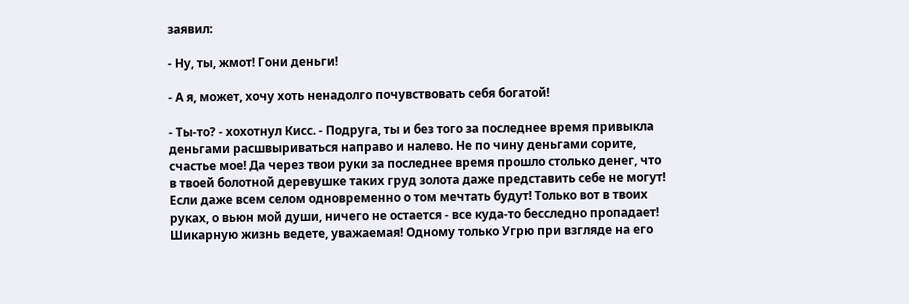заявил:

- Ну, ты, жмот! Гони деньги!

- А я, может, хочу хоть ненадолго почувствовать себя богатой!

- Ты-то? - хохотнул Кисс. - Подруга, ты и без того за последнее время привыкла деньгами расшвыриваться направо и налево. Не по чину деньгами сорите, счастье мое! Да через твои руки за последнее время прошло столько денег, что в твоей болотной деревушке таких груд золота даже представить себе не могут! Если даже всем селом одновременно о том мечтать будут! Только вот в твоих руках, о вьюн мой души, ничего не остается - все куда-то бесследно пропадает! Шикарную жизнь ведете, уважаемая! Одному только Угрю при взгляде на его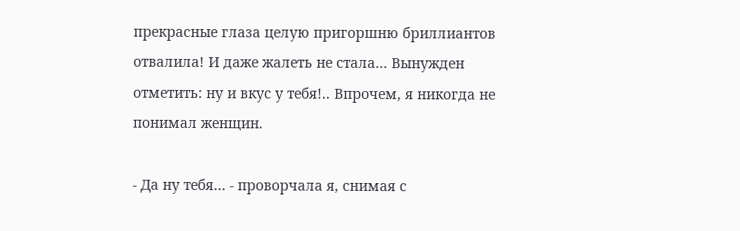прекрасные глаза целую пригоршню бриллиантов отвалила! И даже жалеть не стала… Вынужден отметить: ну и вкус у тебя!.. Впрочем, я никогда не понимал женщин.

- Да ну тебя… - проворчала я, снимая с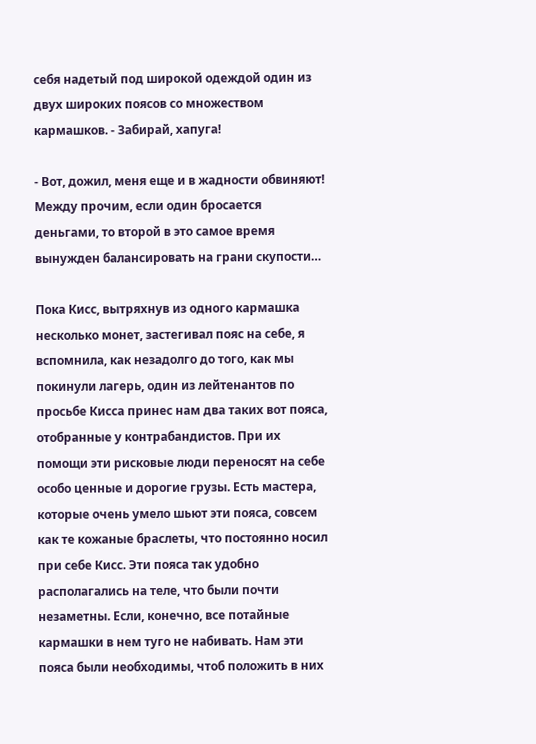себя надетый под широкой одеждой один из двух широких поясов со множеством кармашков. - Забирай, хапуга!

- Вот, дожил, меня еще и в жадности обвиняют! Между прочим, если один бросается деньгами, то второй в это самое время вынужден балансировать на грани скупости…

Пока Кисс, вытряхнув из одного кармашка несколько монет, застегивал пояс на себе, я вспомнила, как незадолго до того, как мы покинули лагерь, один из лейтенантов по просьбе Кисса принес нам два таких вот пояса, отобранные у контрабандистов. При их помощи эти рисковые люди переносят на себе особо ценные и дорогие грузы. Есть мастера, которые очень умело шьют эти пояса, совсем как те кожаные браслеты, что постоянно носил при себе Кисс. Эти пояса так удобно располагались на теле, что были почти незаметны. Если, конечно, все потайные кармашки в нем туго не набивать. Нам эти пояса были необходимы, чтоб положить в них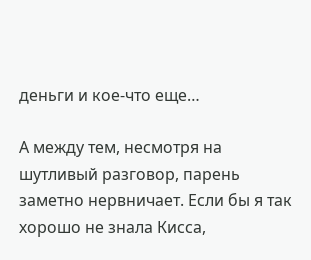деньги и кое-что еще…

А между тем, несмотря на шутливый разговор, парень заметно нервничает. Если бы я так хорошо не знала Кисса,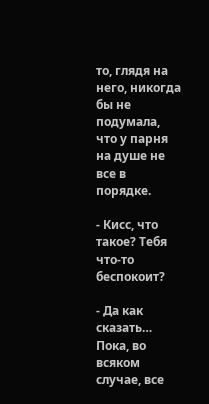то, глядя на него, никогда бы не подумала, что у парня на душе не все в порядке.

- Кисс, что такое? Тебя что-то беспокоит?

- Да как сказать… Пока, во всяком случае, все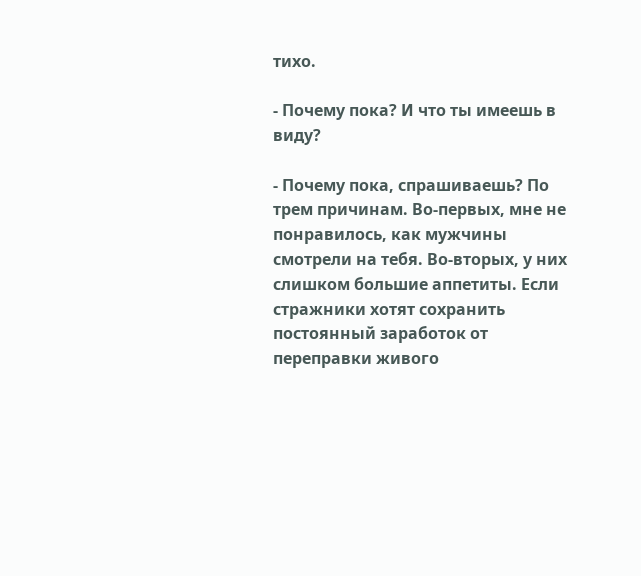тихо.

- Почему пока? И что ты имеешь в виду?

- Почему пока, спрашиваешь? По трем причинам. Во-первых, мне не понравилось, как мужчины смотрели на тебя. Во-вторых, у них слишком большие аппетиты. Если стражники хотят сохранить постоянный заработок от переправки живого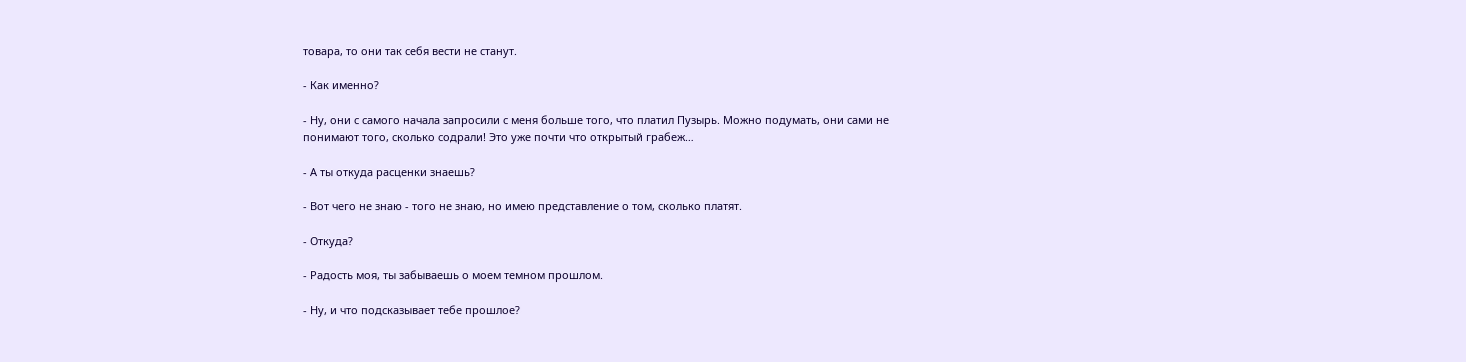товара, то они так себя вести не станут.

- Как именно?

- Ну, они с самого начала запросили с меня больше того, что платил Пузырь. Можно подумать, они сами не понимают того, сколько содрали! Это уже почти что открытый грабеж…

- А ты откуда расценки знаешь?

- Вот чего не знаю - того не знаю, но имею представление о том, сколько платят.

- Откуда?

- Радость моя, ты забываешь о моем темном прошлом.

- Ну, и что подсказывает тебе прошлое?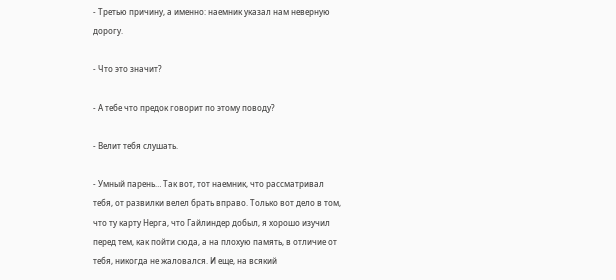- Третью причину, а именно: наемник указал нам неверную дорогу.

- Что это значит?

- А тебе что предок говорит по этому поводу?

- Велит тебя слушать.

- Умный парень… Так вот, тот наемник, что рассматривал тебя, от развилки велел брать вправо. Только вот дело в том, что ту карту Нерга, что Гайлиндер добыл, я хорошо изучил перед тем, как пойти сюда, а на плохую память, в отличие от тебя, никогда не жаловался. И еще, на всякий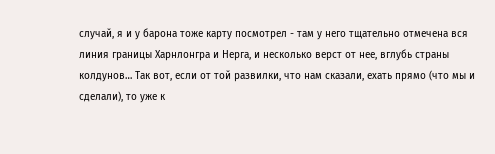случай, я и у барона тоже карту посмотрел - там у него тщательно отмечена вся линия границы Харнлонгра и Нерга, и несколько верст от нее, вглубь страны колдунов… Так вот, если от той развилки, что нам сказали, ехать прямо (что мы и сделали), то уже к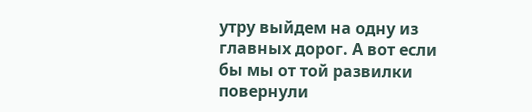утру выйдем на одну из главных дорог. А вот если бы мы от той развилки повернули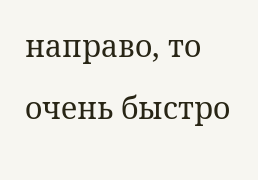направо, то очень быстро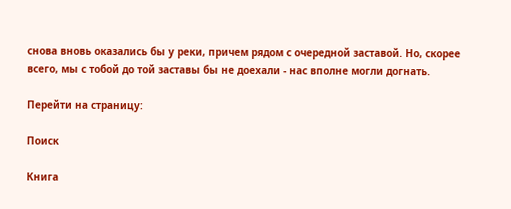снова вновь оказались бы у реки, причем рядом с очередной заставой. Но, скорее всего, мы с тобой до той заставы бы не доехали - нас вполне могли догнать.

Перейти на страницу:

Поиск

Книга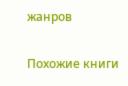жанров

Похожие книги